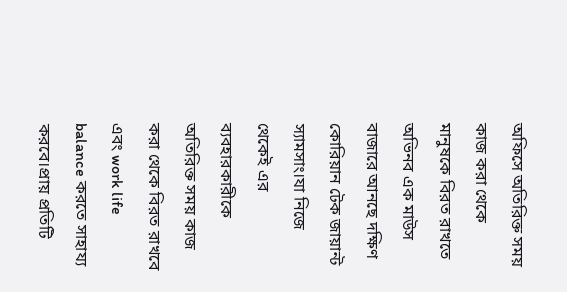অফিসে অতিরিক্ত সময় কাজ করা থেকে মানুষকে বিরত রাখতে অভিনব এক মাউস বাজারে আনছে দক্ষিণ কোরিয়ান টেক জায়ান্ট স্যামসাং।যা নিজে থেকেই এর ব্যবহারকারীকে অতিরিক্ত সময় কাজ করা থেকে বিরত রাখবে এবং work life balance করতে সাহায্য করবে।প্রায় প্রতিটি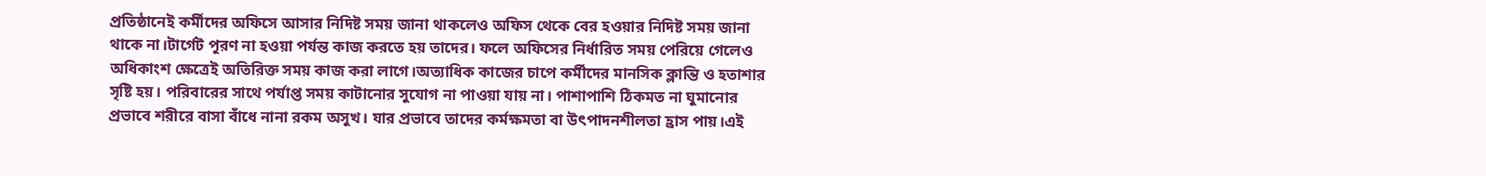প্রতিষ্ঠানেই কর্মীদের অফিসে আসার নিদিষ্ট সময় জানা থাকলেও অফিস থেকে বের হওয়ার নিদিষ্ট সময় জানা থাকে না।টার্গেট পূরণ না হওয়া পর্যন্ত কাজ করতে হয় তাদের। ফলে অফিসের নির্ধারিত সময় পেরিয়ে গেলেও অধিকাংশ ক্ষেত্রেই অতিরিক্ত সময় কাজ করা লাগে।অত্যাধিক কাজের চাপে কর্মীদের মানসিক ক্লান্তি ও হতাশার সৃষ্টি হয়। পরিবারের সাথে পর্যাপ্ত সময় কাটানোর সুযোগ না পাওয়া যায় না। পাশাপাশি ঠিকমত না ঘুমানোর প্রভাবে শরীরে বাসা বাঁধে নানা রকম অসুখ। যার প্রভাবে তাদের কর্মক্ষমতা বা উৎপাদনশীলতা হ্রাস পায়।এই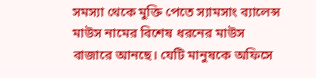সমস্যা থেকে মুক্তি পেতে স্যামসাং ব্যালেন্স মাউস নামের বিশেষ ধরনের মাউস বাজারে আনছে। যেটি মানুষকে অফিসে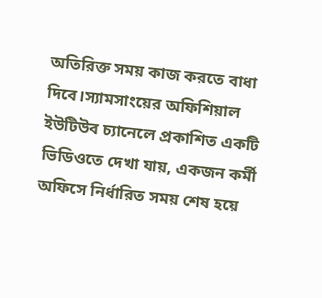অতিরিক্ত সময় কাজ করতে বাধা দিবে।স্যামসাংয়ের অফিশিয়াল ইউটিউব চ্যানেলে প্রকাশিত একটি ভিডিওতে দেখা যায়, একজন কর্মী অফিসে নির্ধারিত সময় শেষ হয়ে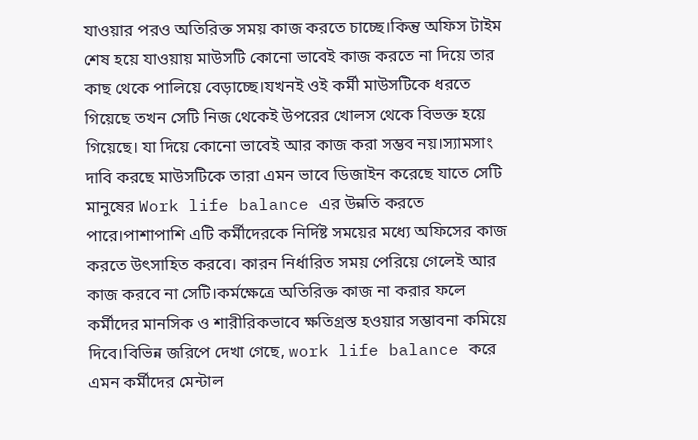যাওয়ার পরও অতিরিক্ত সময় কাজ করতে চাচ্ছে।কিন্তু অফিস টাইম শেষ হয়ে যাওয়ায় মাউসটি কোনো ভাবেই কাজ করতে না দিয়ে তার কাছ থেকে পালিয়ে বেড়াচ্ছে।যখনই ওই কর্মী মাউসটিকে ধরতে গিয়েছে তখন সেটি নিজ থেকেই উপরের খোলস থেকে বিভক্ত হয়ে গিয়েছে। যা দিয়ে কোনো ভাবেই আর কাজ করা সম্ভব নয়।স্যামসাং দাবি করছে মাউসটিকে তারা এমন ভাবে ডিজাইন করেছে যাতে সেটি মানুষের Work life balance এর উন্নতি করতে পারে।পাশাপাশি এটি কর্মীদেরকে নির্দিষ্ট সময়ের মধ্যে অফিসের কাজ করতে উৎসাহিত করবে। কারন নির্ধারিত সময় পেরিয়ে গেলেই আর কাজ করবে না সেটি।কর্মক্ষেত্রে অতিরিক্ত কাজ না করার ফলে কর্মীদের মানসিক ও শারীরিকভাবে ক্ষতিগ্রস্ত হওয়ার সম্ভাবনা কমিয়ে দিবে।বিভিন্ন জরিপে দেখা গেছে, work life balance করে এমন কর্মীদের মেন্টাল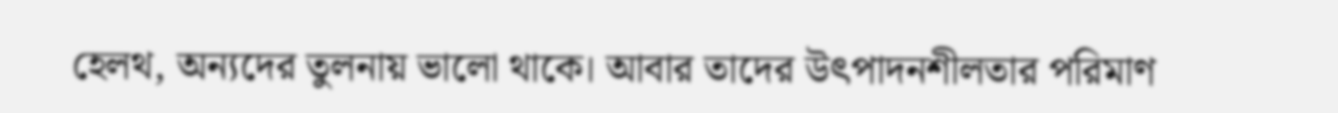হেলথ, অন্যদের তুলনায় ভালো থাকে। আবার তাদের উৎপাদনশীলতার পরিমাণ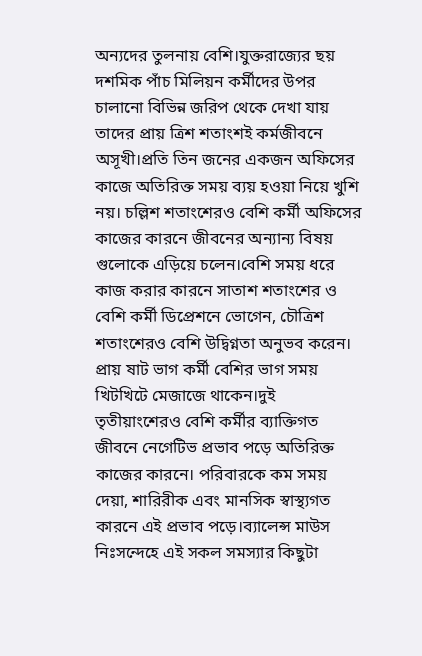অন্যদের তুলনায় বেশি।যুক্তরাজ্যের ছয় দশমিক পাঁচ মিলিয়ন কর্মীদের উপর চালানো বিভিন্ন জরিপ থেকে দেখা যায় তাদের প্রায় ত্রিশ শতাংশই কর্মজীবনে অসূখী।প্রতি তিন জনের একজন অফিসের কাজে অতিরিক্ত সময় ব্যয় হওয়া নিয়ে খুশি নয়। চল্লিশ শতাংশেরও বেশি কর্মী অফিসের কাজের কারনে জীবনের অন্যান্য বিষয় গুলোকে এড়িয়ে চলেন।বেশি সময় ধরে কাজ করার কারনে সাতাশ শতাংশের ও বেশি কর্মী ডিপ্রেশনে ভোগেন, চৌত্রিশ শতাংশেরও বেশি উদ্বিগ্নতা অনুভব করেন। প্রায় ষাট ভাগ কর্মী বেশির ভাগ সময় খিটখিটে মেজাজে থাকেন।দুই তৃতীয়াংশেরও বেশি কর্মীর ব্যাক্তিগত জীবনে নেগেটিভ প্রভাব পড়ে অতিরিক্ত কাজের কারনে। পরিবারকে কম সময় দেয়া, শারিরীক এবং মানসিক স্বাস্থ্যগত কারনে এই প্রভাব পড়ে।ব্যালেন্স মাউস নিঃসন্দেহে এই সকল সমস্যার কিছুটা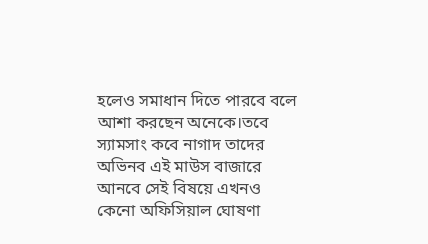হলেও সমাধান দিতে পারবে বলে আশা করছেন অনেকে।তবে স্যামসাং কবে নাগাদ তাদের অভিনব এই মাউস বাজারে আনবে সেই বিষয়ে এখনও কেনো অফিসিয়াল ঘোষণা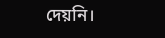দেয়নি।